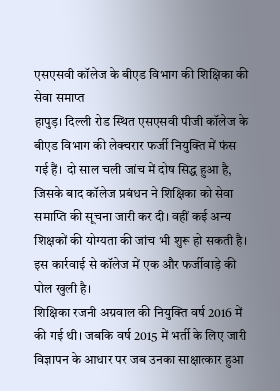एसएसवी कॉलेज के बीएड विभाग की शिक्षिका की सेवा समाप्त
हापुड़। दिल्ली रोड स्थित एसएसवी पीजी कॉलेज के बीएड विभाग की लेक्चरार फर्जी नियुक्ति में फंस गई हैं। दो साल चली जांच में दोष सिद्ध हुआ है, जिसके बाद कॉलेज प्रबंधन ने शिक्षिका को सेवा समाप्ति की सूचना जारी कर दी। वहीं कई अन्य शिक्षकों की योग्यता की जांच भी शुरू हो सकती है। इस कार्रवाई से कॉलेज में एक और फर्जीवाड़े की पोल खुली है।
शिक्षिका रजनी अग्रवाल की नियुक्ति वर्ष 2016 में की गई थी। जबकि वर्ष 2015 में भर्ती के लिए जारी विज्ञापन के आधार पर जब उनका साक्षात्कार हुआ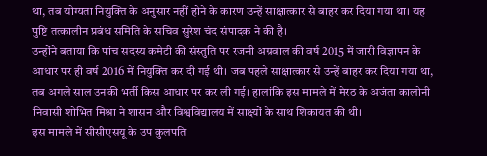था, तब योग्यता नियुक्ति के अनुसार नहीं होने के कारण उन्हें साक्षात्कार से बाहर कर दिया गया था। यह पुष्टि तत्कालीन प्रबंध समिति के सचिव सुरेश चंद संपादक ने की है।
उन्होंने बताया कि पांच सदस्य कमेटी की संस्तुति पर रजनी अग्रवाल की वर्ष 2015 में जारी विज्ञापन के आधार पर ही वर्ष 2016 में नियुक्ति कर दी गई थी। जब पहले साक्षात्कार से उन्हें बाहर कर दिया गया था, तब अगले साल उनकी भर्ती किस आधार पर कर ली गई। हालांकि इस मामले में मेरठ के अजंता कालोनी निवासी शोभित मिश्रा ने शासन और विश्वविद्यालय में साक्ष्यों के साथ शिकायत की थी।
इस मामले में सीसीएसयू के उप कुलपति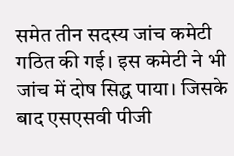समेत तीन सदस्य जांच कमेटी गठित की गई। इस कमेटी ने भी जांच में दोष सिद्ध पाया। जिसके बाद एसएसवी पीजी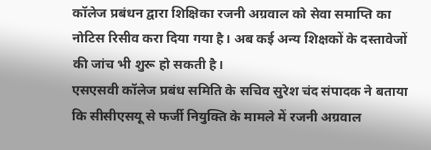कॉलेज प्रबंधन द्वारा शिक्षिका रजनी अग्रवाल को सेवा समाप्ति का नोटिस रिसीव करा दिया गया है। अब कई अन्य शिक्षकों के दस्तावेजों की जांच भी शुरू हो सकती है।
एसएसवी कॉलेज प्रबंध समिति के सचिव सुरेश चंद संपादक ने बताया कि सीसीएसयू से फर्जी नियुक्ति के मामले में रजनी अग्रवाल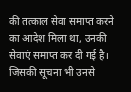की तत्काल सेवा समाप्त करने का आदेश मिला था, उनकी सेवाएं समाप्त कर दी गई है। जिसकी सूचना भी उनसे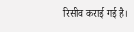रिसीव कराई गई है।